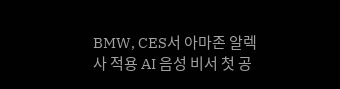BMW, CES서 아마존 알렉사 적용 AI 음성 비서 첫 공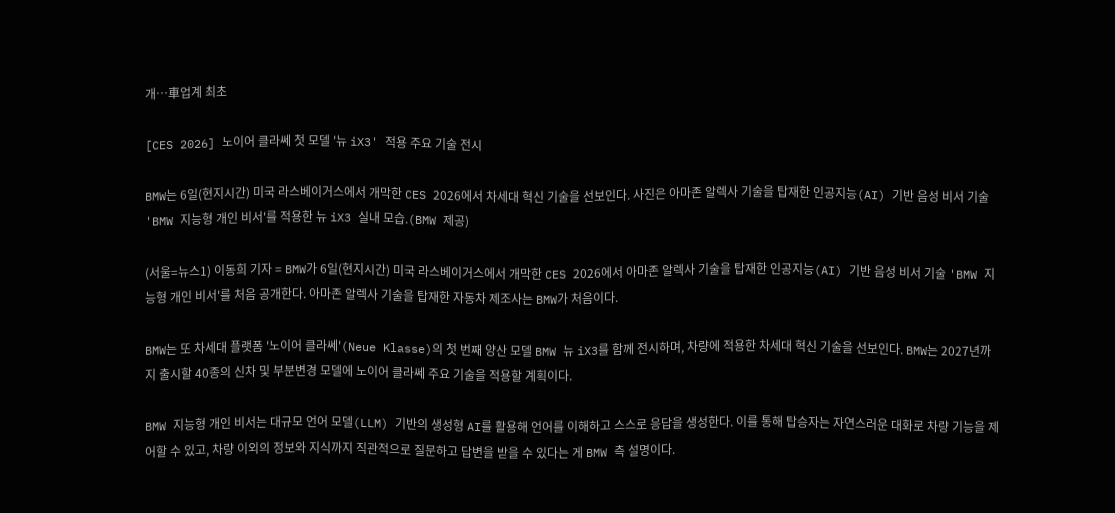개…車업계 최초

[CES 2026] 노이어 클라쎄 첫 모델 '뉴 iX3' 적용 주요 기술 전시

BMW는 6일(현지시간) 미국 라스베이거스에서 개막한 CES 2026에서 차세대 혁신 기술을 선보인다. 사진은 아마존 알렉사 기술을 탑재한 인공지능(AI) 기반 음성 비서 기술 'BMW 지능형 개인 비서'를 적용한 뉴 iX3 실내 모습.(BMW 제공)

(서울=뉴스1) 이동희 기자 = BMW가 6일(현지시간) 미국 라스베이거스에서 개막한 CES 2026에서 아마존 알렉사 기술을 탑재한 인공지능(AI) 기반 음성 비서 기술 'BMW 지능형 개인 비서'를 처음 공개한다. 아마존 알렉사 기술을 탑재한 자동차 제조사는 BMW가 처음이다.

BMW는 또 차세대 플랫폼 '노이어 클라쎄'(Neue Klasse)의 첫 번째 양산 모델 BMW 뉴 iX3를 함께 전시하며, 차량에 적용한 차세대 혁신 기술을 선보인다. BMW는 2027년까지 출시할 40종의 신차 및 부분변경 모델에 노이어 클라쎄 주요 기술을 적용할 계획이다.

BMW 지능형 개인 비서는 대규모 언어 모델(LLM) 기반의 생성형 AI를 활용해 언어를 이해하고 스스로 응답을 생성한다. 이를 통해 탑승자는 자연스러운 대화로 차량 기능을 제어할 수 있고, 차량 이외의 정보와 지식까지 직관적으로 질문하고 답변을 받을 수 있다는 게 BMW 측 설명이다.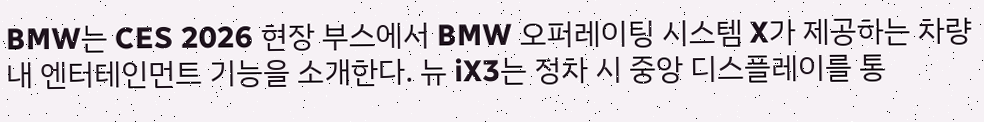BMW는 CES 2026 현장 부스에서 BMW 오퍼레이팅 시스템 X가 제공하는 차량 내 엔터테인먼트 기능을 소개한다. 뉴 iX3는 정차 시 중앙 디스플레이를 통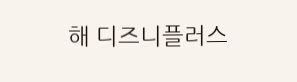해 디즈니플러스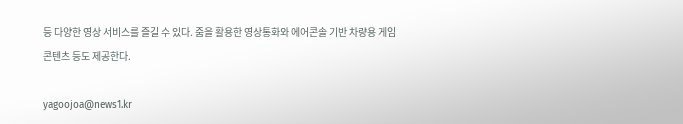등 다양한 영상 서비스를 즐길 수 있다. 줌을 활용한 영상통화와 에어콘솔 기반 차량용 게임 콘텐츠 등도 제공한다.

yagoojoa@news1.kr